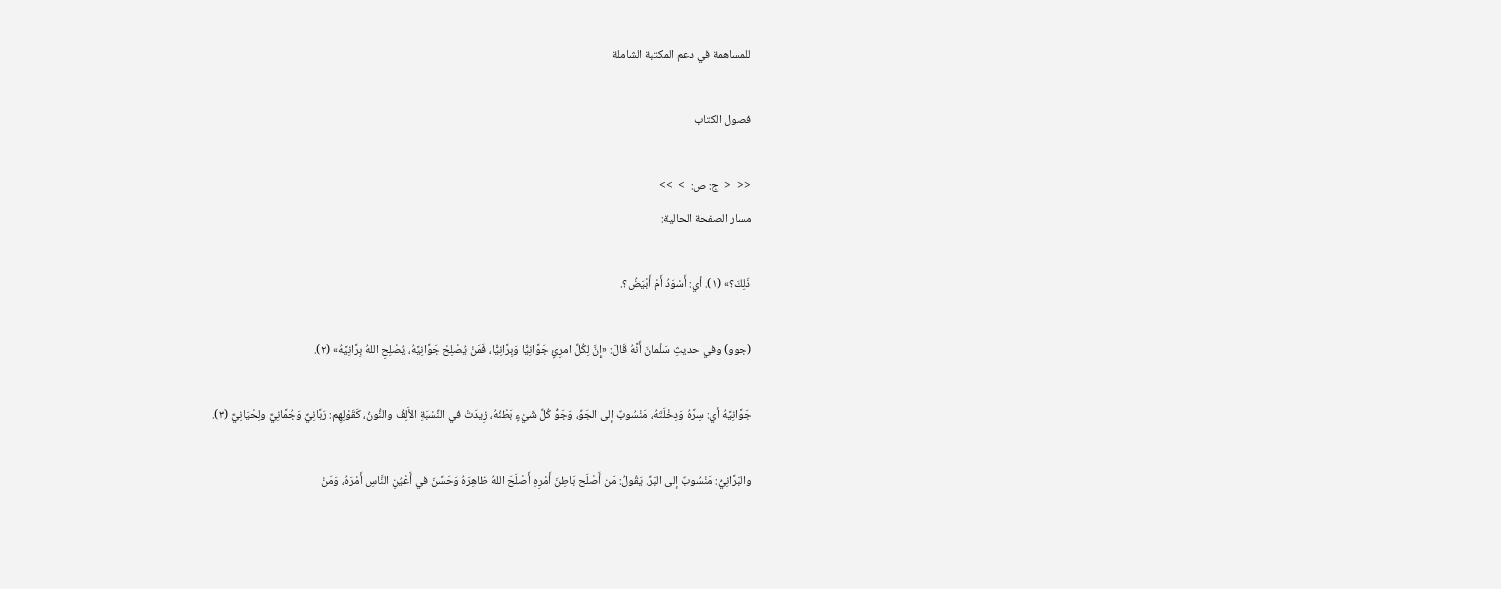للمساهمة في دعم المكتبة الشاملة

فصول الكتاب

<<  <  ج: ص:  >  >>
مسار الصفحة الحالية:

ذَلِكَ؟» (١). أي: أَسْوَدُ أَمْ أَبْيَضُ؟.

(جوو) وفي حديثِ سَلْمانَ أَنَّهُ قَالَ: «إِنَّ لِكُلِّ امرِئٍ جَوَّانِيًّا وَبِرَّانِيًّا، فَمَنْ يُصْلِحْ جَوَّانِيَّهُ، يُصْلِحِ اللهُ بِرَّانِيَّهُ» (٢).

جَوَّانِيَّهُ أي: سِرَّهُ وَدِخْلَتَهُ، مَنْسُوبٌ إلى الجَوِّ، وَجَوُّ كُلِّ شَيْءٍ بَطْنُهُ، زِيدَتْ في النِّسْبَةِ الأَلِفُ والنُّونُ، كَقَوْلِهِم: رَبَّانِيٌّ وَجُمَّانِيٌّ ولِحْيَانِيٌّ (٣).

والبَرَّانِيُّ: مَنْسُوبٌ إلى البَرِّ. يَقُولُ: مَن أَصْلَح بَاطِنَ أَمْرِهِ أَصْلَحَ اللهُ ظاهِرَهُ وَحَسَّنَ في أَعْيُنِ النَّاسِ أَمْرَهُ، وَمَنْ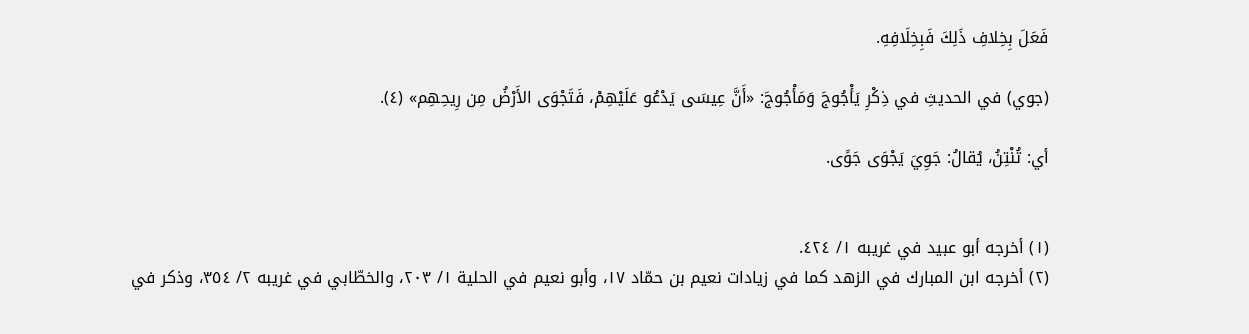فَعَلَ بِخِلافِ ذَلِكَ فَبِخِلَافِهِ.

(جوي) في الحديثِ في ذِكْرِ يَأْجُوجَ وَمَأْجُوجَ: «أَنَّ عِيسَى يَدْعُو عَلَيْهِمْ، فَتَجْوَى الأَرْضُ مِن رِيحِهِم» (٤).

أي: تُنْتِنُ، يُقالُ: جَوِيَ يَجْوَى جَوًى.


(١) أخرجه أبو عبيد في غريبه ١/ ٤٢٤.
(٢) أخرجه ابن المبارك في الزهد كما في زيادات نعيم بن حمّاد ١٧، وأبو نعيم في الحلية ١/ ٢٠٣، والخطّابي في غريبه ٢/ ٣٥٤، وذكر في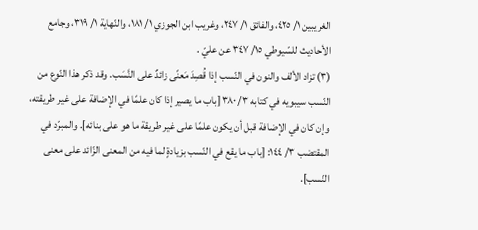الغريبين ١/ ٤٢٥، والفائق ١/ ٢٤٧، وغريب ابن الجوزي ١/ ١٨١، والنّهاية ١/ ٣١٩، وجامع الأحاديث للسّيوطي ١٥/ ٣٤٧ عن عليّ .
(٣) تزاد الألف والنون في النّسب إذا قُصِدَ مَعنًى زائدٌ على النَّسَب. وقد ذكر هذا النّوع من النّسب سيبويه في كتابه ٣/ ٣٨٠ [باب ما يصير إذا كان علمًا في الإضافة على غير طريقته، وإن كان في الإضافة قبل أن يكون علمًا على غير طريقة ما هو على بنائه]. والمبرّد في المقتضب ٣/ ١٤٤: [باب ما يقع في النّسب بزيادةٍ لما فيه من المعنى الزّائد على معنى النّسب].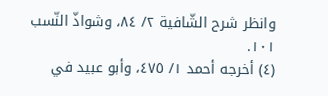وانظر شرح الشّافية ٢/ ٨٤، وشواذّ النّسب ١٠١.
(٤) أخرجه أحمد ١/ ٤٧٥، وأبو عبيد في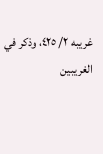غريبه ٢/ ٤٢٥، وذكر في الغريبين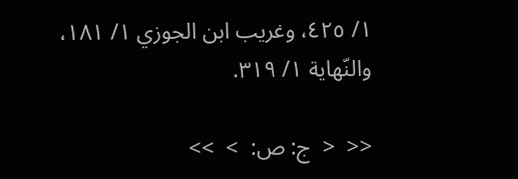١/ ٤٢٥، وغريب ابن الجوزي ١/ ١٨١، والنّهاية ١/ ٣١٩.

<<  <  ج: ص:  >  >>